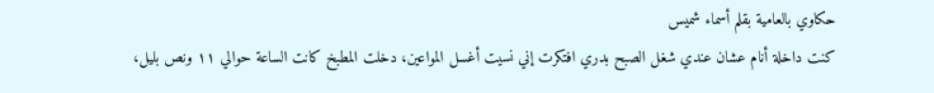حكاوي بالعامية بقلم أسماء شميس
كنت داخلة أنام عشان عندي شغل الصبح بدري افتكرت إني نسيت أغسل المواعين، دخلت المطبخ كانت الساعة حوالي ١١ ونص بليل،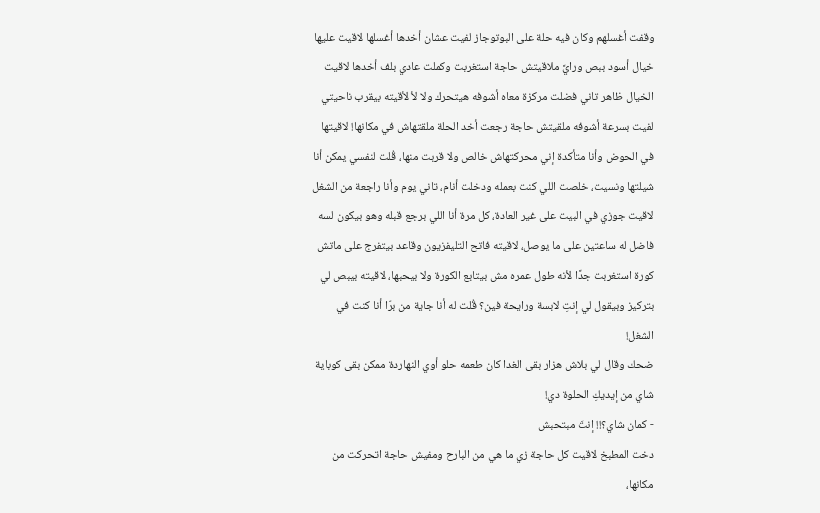وقفت أغسلهم وكان فيه حلة على البوتوجاز لفيت عشان أخدها أغسلها لاقيت عليها خيال أسود ببص ورايَّ ملاقيتش حاجة استغربت وكملت عادي بلف أخدها لاقيت الخيال ظاهر تاني فضلت مركزة معاه أشوفه هيتحرك ولا لأ لأقيته بيقرب ناحيتي لفيت بسرعة أشوفه ملقيتش حاجة رجعت أخد الحلة ملقتهاش في مكانها! لاقيتها في الحوض وأنا متأكدة إني محركتهاش خالص ولا قربت منها، قُلت لنفسي يمكن أنا شيلتها ونسيت، خلصت اللي كنت بعمله ودخلت أنام، تاني يوم وأنا راجعة من الشغل لاقيت جوزي في البيت على غير العادة، كل مرة أنا اللي برجع قبله وهو بيكون لسه فاضل له ساعتين على ما يوصل، لاقيته فاتح التليفزيون وقاعد بيتفرج على ماتش كورة استغربت جدًا لأنه طول عمره مش بيتابع الكورة ولا بيحبها، لاقيته بيبص لي بتركيز وبيقول لي إنتِ لابسة ورايحة فين؟ قُلت له أنا جاية من برّا أنا كنت في الشغل!
ضحك وقال لي بلاش هزار بقى الغدا كان طعمه حلو أوي النهاردة ممكن بقى كوباية شاي من إيديكِ الحلوة دي!
- كمان شاي؟!! إنتَ مبتحبش
دخت المطبخ لاقيت كل حاجة زي ما هي من البارح ومفيش حاجة اتحركت من مكانها،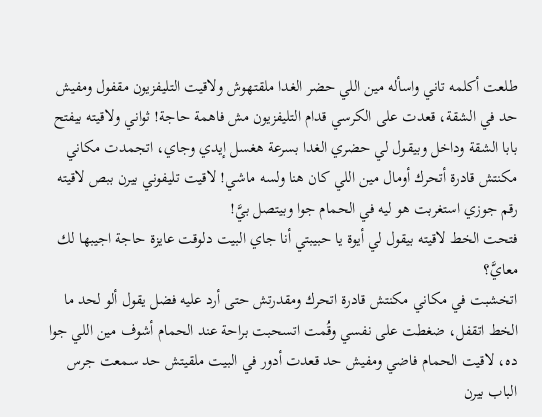طلعت أكلمه تاني واسأله مين اللي حضر الغدا ملقتهوش ولاقيت التليفزيون مقفول ومفيش حد في الشقة، قعدت على الكرسي قدام التليفزيون مش فاهمة حاجة! ثواني ولاقيته بيفتح بابا الشقة وداخل وبيقول لي حضري الغدا بسرعة هغسل إيدي وجاي، اتجمدت مكاني مكنتش قادرة أتحرك أومال مين اللي كان هنا ولسه ماشي! لاقيت تليفوني بيرن ببص لاقيته رقم جوزي استغربت هو ليه في الحمام جوا وبيتصل بيَّ!
فتحت الخط لاقيته بيقول لي أيوة يا حبيبتي أنا جاي البيت دلوقت عايزة حاجة اجيبها لك معايَّ؟
اتخشبت في مكاني مكنتش قادرة اتحرك ومقدرتش حتى أرد عليه فضل يقول ألو لحد ما الخط اتقفل، ضغطت على نفسي وقُمت اتسحبت براحة عند الحمام أشوف مين اللي جوا ده، لاقيت الحمام فاضي ومفيش حد قعدت أدور في البيت ملقيتش حد سمعت جرس الباب بيرن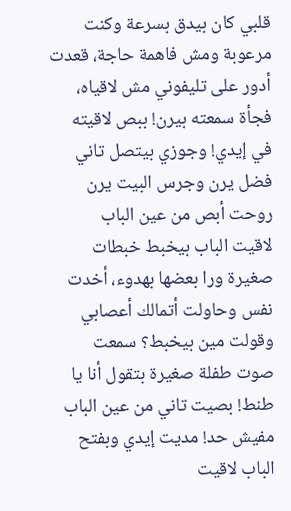قلبي كان بيدق بسرعة وكنت مرعوبة ومش فاهمة حاجة، قعدت أدور على تليفوني مش لاقياه، فجأة سمعته بيرن! ببص لاقيته في إيدي! وجوزي بيتصل تاني فضل يرن وجرس البيت يرن روحت أبص من عين الباب
لاقيت الباب بيخبط خبطات صغيرة ورا بعضها بهدوء، أخدت نفس وحاولت أتمالك أعصابي وقولت مين بيخبط؟ سمعت صوت طفلة صغيرة بتقول أنا يا طنط! بصيت تاني من عين الباب مفيش حد! مديت إيدي وبفتح الباب لاقيت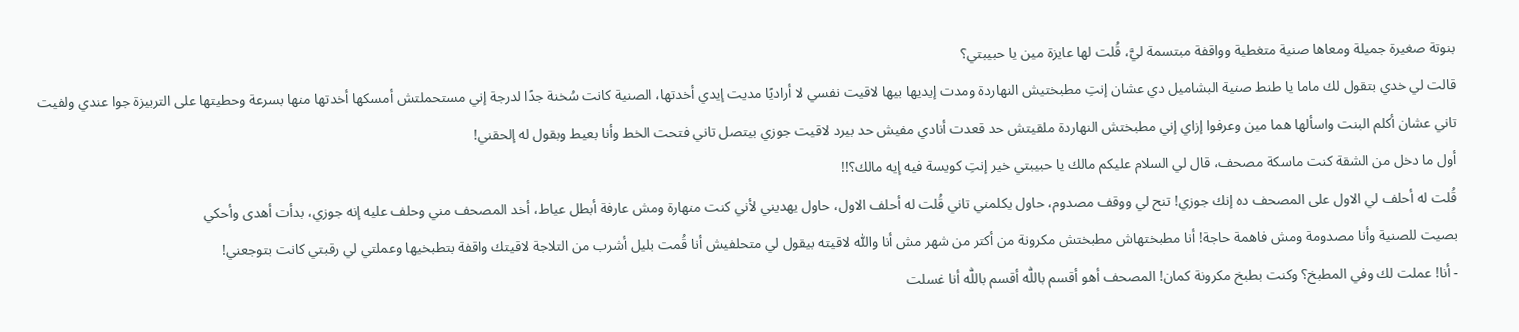بنوتة صغيرة جميلة ومعاها صنية متغطية وواقفة مبتسمة ليَّ، قُلت لها عايزة مين يا حبيبتي؟
قالت لي خدي بتقول لك ماما يا طنط صنية البشاميل دي عشان إنتِ مطبختيش النهاردة ومدت إيديها بيها لاقيت نفسي لا أراديًا مديت إيدي أخدتها، الصنية كانت سُخنة جدًا لدرجة إني مستحملتش أمسكها أخدتها منها بسرعة وحطيتها على التربيزة جوا عندي ولفيت تاني عشان أكلم البنت واسألها هما مين وعرفوا إزاي إني مطبختش النهاردة ملقيتش حد قعدت أنادي مفيش حد بيرد لاقيت جوزي بيتصل تاني فتحت الخط وأنا بعيط وبقول له إلحقني!
أول ما دخل من الشقة كنت ماسكة مصحف، قال لي السلام عليكم مالك يا حبيبتي خير إنتِ كويسة فيه إيه مالك؟!!
قُلت له أحلف لي الاول على المصحف ده إنك جوزي! تنح لي ووقف مصدوم، حاول يكلمني تاني قُلت له أحلف الاول، حاول يهديني لأني كنت منهارة ومش عارفة أبطل عياط، أخد المصحف مني وحلف عليه إنه جوزي، بدأت أهدى وأحكي
بصيت للصنية وأنا مصدومة ومش فاهمة حاجة! أنا مطبختهاش مطبختش مكرونة من أكتر من شهر مش أنا واللّٰه لاقيته بيقول لي متحلفيش أنا قُمت بليل أشرب من التلاجة لاقيتك واقفة بتطبخيها وعملتي لي رقبتي كانت بتوجعني!
- أنا! عملت لك وفي المطبخ؟ وكنت بطبخ مكرونة كمان! المصحف أهو أقسم باللّٰه أقسم باللّٰه أنا غسلت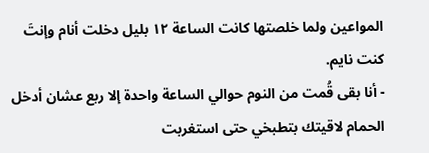المواعين ولما خلصتها كانت الساعة ١٢ بليل دخلت أنام وإنتَ كنت نايم.
- أنا بقى قُمت من النوم حوالي الساعة واحدة إلا ربع عشان أدخل الحمام لاقيتك بتطبخي حتى استغربت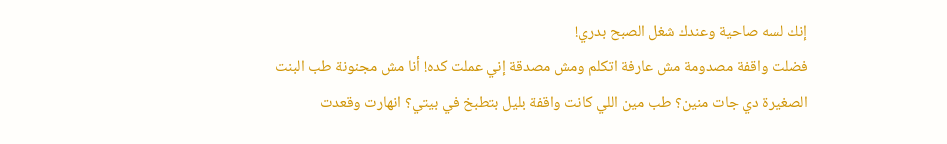إنك لسه صاحية وعندك شغل الصبح بدري!
فضلت واقفة مصدومة مش عارفة اتكلم ومش مصدقة إني عملت كده! أنا مش مجنونة طب البنت الصغيرة دي جات منين؟ طب مين اللي كانت واقفة بليل بتطبخ في بيتي؟ انهارت وقعدت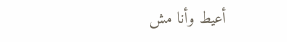أعيط وأنا مش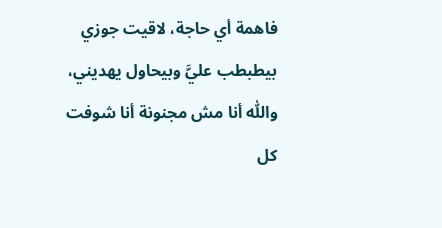فاهمة أي حاجة، لاقيت جوزي بيطبطب عليَّ وبيحاول يهديني، واللّٰه أنا مش مجنونة أنا شوفت كل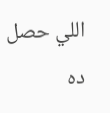اللي حصل ده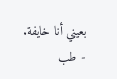بعيني أنا خايفة.
- طب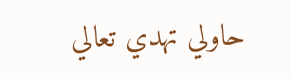حاولي تهدي تعالي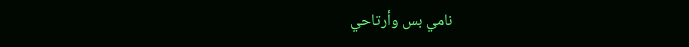نامي بس وأرتاحي